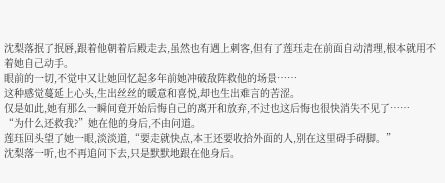沈梨落抿了抿唇,跟着他朝着后殿走去,虽然也有遇上刺客,但有了莲珏走在前面自动清理,根本就用不着她自己动手。
眼前的一切,不觉中又让她回忆起多年前她冲破敌阵救他的场景……
这种感觉蔓延上心头,生出丝丝的暖意和喜悦,却也生出难言的苦涩。
仅是如此,她有那么一瞬间竟开始后悔自己的离开和放弃,不过也这后悔也很快消失不见了……
“为什么还救我?”她在他的身后,不由问道。
莲珏回头望了她一眼,淡淡道,“要走就快点,本王还要收拾外面的人,别在这里碍手碍脚。”
沈梨落一听,也不再追问下去,只是默默地跟在他身后。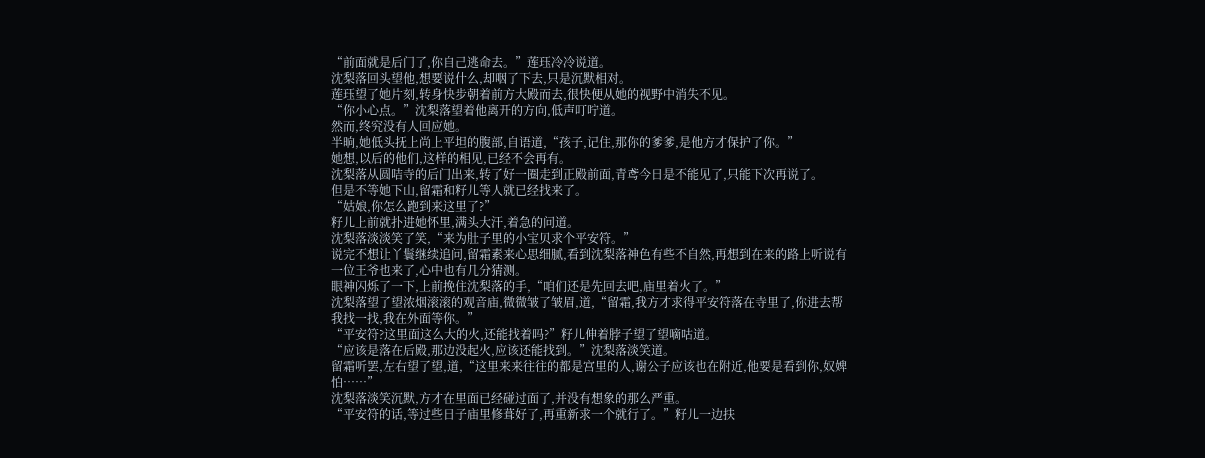“前面就是后门了,你自己逃命去。”莲珏冷冷说道。
沈梨落回头望他,想要说什么,却咽了下去,只是沉默相对。
莲珏望了她片刻,转身快步朝着前方大殿而去,很快便从她的视野中消失不见。
“你小心点。”沈梨落望着他离开的方向,低声叮咛道。
然而,终究没有人回应她。
半晌,她低头抚上尚上平坦的腹部,自语道,“孩子,记住,那你的爹爹,是他方才保护了你。”
她想,以后的他们,这样的相见,已经不会再有。
沈梨落从圆咭寺的后门出来,转了好一圈走到正殿前面,青鸢今日是不能见了,只能下次再说了。
但是不等她下山,留霜和籽儿等人就已经找来了。
“姑娘,你怎么跑到来这里了?”
籽儿上前就扑进她怀里,满头大汗,着急的问道。
沈梨落淡淡笑了笑,“来为肚子里的小宝贝求个平安符。”
说完不想让丫鬟继续追问,留霜素来心思细腻,看到沈梨落神色有些不自然,再想到在来的路上听说有一位王爷也来了,心中也有几分猜测。
眼神闪烁了一下,上前挽住沈梨落的手,“咱们还是先回去吧,庙里着火了。”
沈梨落望了望浓烟滚滚的观音庙,微微皱了皱眉,道,“留霜,我方才求得平安符落在寺里了,你进去帮我找一找,我在外面等你。”
“平安符?这里面这么大的火,还能找着吗?”籽儿伸着脖子望了望嘀咕道。
“应该是落在后殿,那边没起火,应该还能找到。”沈梨落淡笑道。
留霜听罢,左右望了望,道,“这里来来往往的都是宫里的人,谢公子应该也在附近,他要是看到你,奴婢怕……”
沈梨落淡笑沉默,方才在里面已经碰过面了,并没有想象的那么严重。
“平安符的话,等过些日子庙里修葺好了,再重新求一个就行了。”籽儿一边扶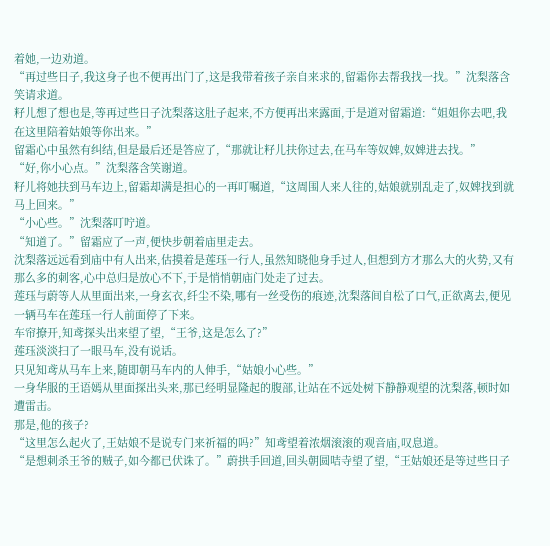着她,一边劝道。
“再过些日子,我这身子也不便再出门了,这是我带着孩子亲自来求的,留霜你去帮我找一找。”沈梨落含笑请求道。
籽儿想了想也是,等再过些日子沈梨落这肚子起来,不方便再出来露面,于是道对留霜道:“姐姐你去吧,我在这里陪着姑娘等你出来。”
留霜心中虽然有纠结,但是最后还是答应了,“那就让籽儿扶你过去,在马车等奴婢,奴婢进去找。”
“好,你小心点。”沈梨落含笑谢道。
籽儿将她扶到马车边上,留霜却满是担心的一再叮嘱道,“这周围人来人往的,姑娘就别乱走了,奴婢找到就马上回来。”
“小心些。”沈梨落叮咛道。
“知道了。”留霜应了一声,便快步朝着庙里走去。
沈梨落远远看到庙中有人出来,估摸着是莲珏一行人,虽然知晓他身手过人,但想到方才那么大的火势,又有那么多的刺客,心中总归是放心不下,于是悄悄朝庙门处走了过去。
莲珏与蔚等人从里面出来,一身玄衣,纤尘不染,哪有一丝受伤的痕迹,沈梨落间自松了口气,正欲离去,便见一辆马车在莲珏一行人前面停了下来。
车帘撩开,知鸢探头出来望了望,“王爷,这是怎么了?”
莲珏淡淡扫了一眼马车,没有说话。
只见知鸢从马车上来,随即朝马车内的人伸手,“姑娘小心些。”
一身华服的王语嫣从里面探出头来,那已经明显隆起的腹部,让站在不远处树下静静观望的沈梨落,顿时如遭雷击。
那是,他的孩子?
“这里怎么起火了,王姑娘不是说专门来祈福的吗?”知鸢望着浓烟滚滚的观音庙,叹息道。
“是想刺杀王爷的贼子,如今都已伏诛了。”蔚拱手回道,回头朝圆咭寺望了望,“王姑娘还是等过些日子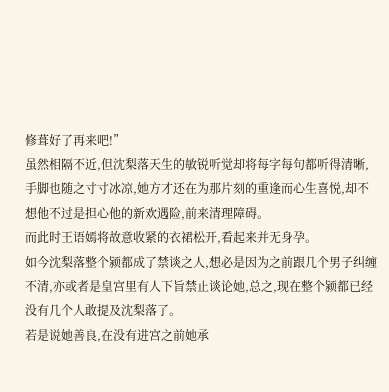修葺好了再来吧!”
虽然相隔不近,但沈梨落天生的敏锐听觉却将每字每句都听得清晰,手脚也随之寸寸冰凉,她方才还在为那片刻的重逢而心生喜悦,却不想他不过是担心他的新欢遇险,前来清理障碍。
而此时王语嫣将故意收紧的衣裙松开,看起来并无身孕。
如今沈梨落整个颍都成了禁谈之人,想必是因为之前跟几个男子纠缠不清,亦或者是皇宫里有人下旨禁止谈论她,总之,现在整个颍都已经没有几个人敢提及沈梨落了。
若是说她善良,在没有进宫之前她承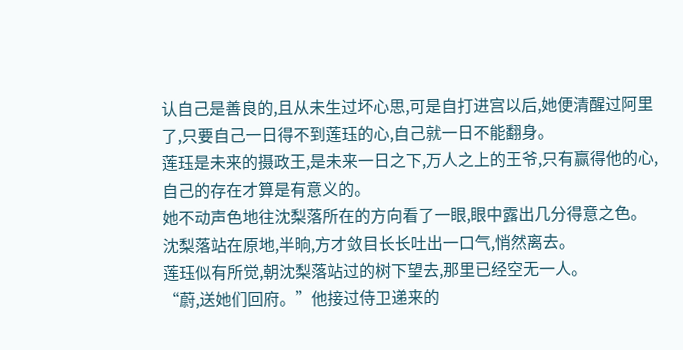认自己是善良的,且从未生过坏心思,可是自打进宫以后,她便清醒过阿里了,只要自己一日得不到莲珏的心,自己就一日不能翻身。
莲珏是未来的摄政王,是未来一日之下,万人之上的王爷,只有赢得他的心,自己的存在才算是有意义的。
她不动声色地往沈梨落所在的方向看了一眼,眼中露出几分得意之色。
沈梨落站在原地,半晌,方才敛目长长吐出一口气,悄然离去。
莲珏似有所觉,朝沈梨落站过的树下望去,那里已经空无一人。
“蔚,送她们回府。”他接过侍卫递来的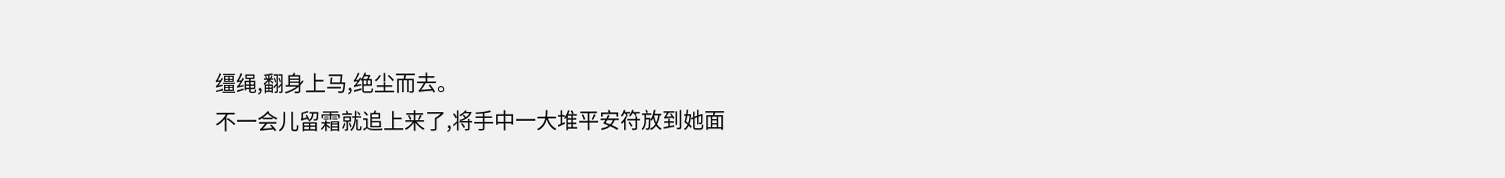缰绳,翻身上马,绝尘而去。
不一会儿留霜就追上来了,将手中一大堆平安符放到她面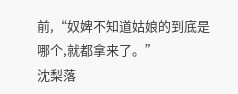前,“奴婢不知道姑娘的到底是哪个,就都拿来了。”
沈梨落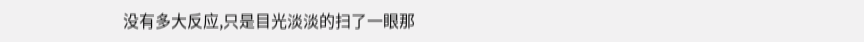没有多大反应,只是目光淡淡的扫了一眼那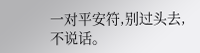一对平安符,别过头去,不说话。